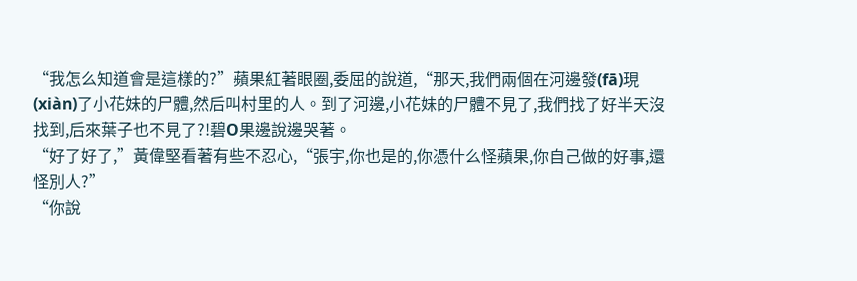“我怎么知道會是這樣的?”蘋果紅著眼圈,委屈的說道,“那天,我們兩個在河邊發(fā)現(xiàn)了小花妹的尸體,然后叫村里的人。到了河邊,小花妹的尸體不見了,我們找了好半天沒找到,后來葉子也不見了?!碧O果邊說邊哭著。
“好了好了,”黃偉堅看著有些不忍心,“張宇,你也是的,你憑什么怪蘋果,你自己做的好事,還怪別人?”
“你說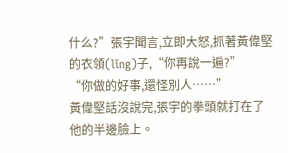什么?”張宇聞言,立即大怒,抓著黃偉堅的衣領(lǐng)子,“你再說一遍?”
“你做的好事,還怪別人……”
黃偉堅話沒說完,張宇的拳頭就打在了他的半邊臉上。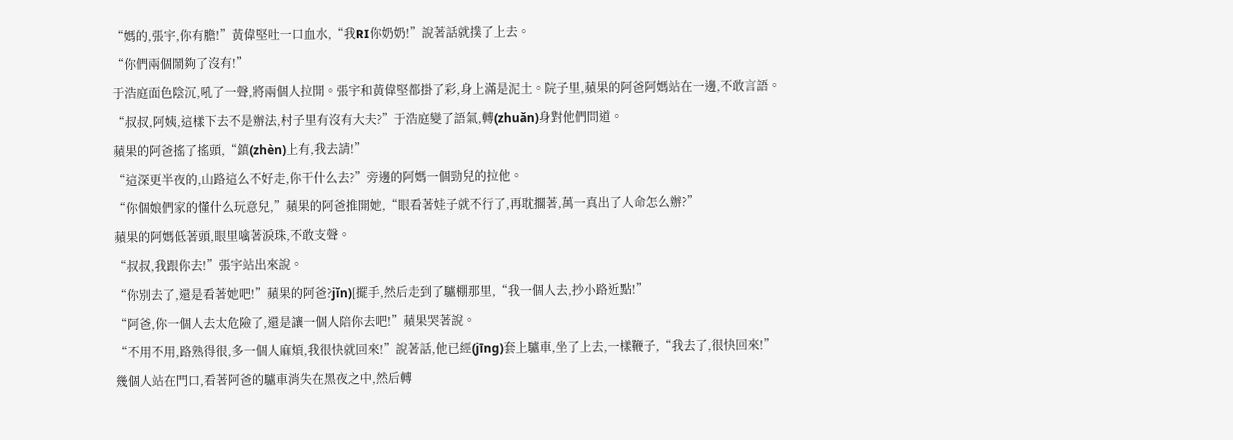“媽的,張宇,你有膽!”黃偉堅吐一口血水,“我RI你奶奶!”說著話就撲了上去。
“你們兩個鬧夠了沒有!”
于浩庭面色陰沉,吼了一聲,將兩個人拉開。張宇和黃偉堅都掛了彩,身上滿是泥土。院子里,蘋果的阿爸阿媽站在一邊,不敢言語。
“叔叔,阿姨,這樣下去不是辦法,村子里有沒有大夫?”于浩庭變了語氣,轉(zhuǎn)身對他們問道。
蘋果的阿爸搖了搖頭,“鎮(zhèn)上有,我去請!”
“這深更半夜的,山路這么不好走,你干什么去?”旁邊的阿媽一個勁兒的拉他。
“你個娘們家的懂什么玩意兒,”蘋果的阿爸推開她,“眼看著娃子就不行了,再耽擱著,萬一真出了人命怎么辦?”
蘋果的阿媽低著頭,眼里噙著淚珠,不敢支聲。
“叔叔,我跟你去!”張宇站出來說。
“你別去了,還是看著她吧!”蘋果的阿爸?jǐn)[擺手,然后走到了驢棚那里,“我一個人去,抄小路近點!”
“阿爸,你一個人去太危險了,還是讓一個人陪你去吧!”蘋果哭著說。
“不用不用,路熟得很,多一個人麻煩,我很快就回來!”說著話,他已經(jīng)套上驢車,坐了上去,一樣鞭子,“我去了,很快回來!”
幾個人站在門口,看著阿爸的驢車消失在黑夜之中,然后轉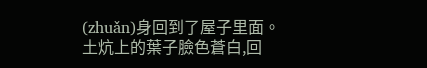(zhuǎn)身回到了屋子里面。
土炕上的葉子臉色蒼白,回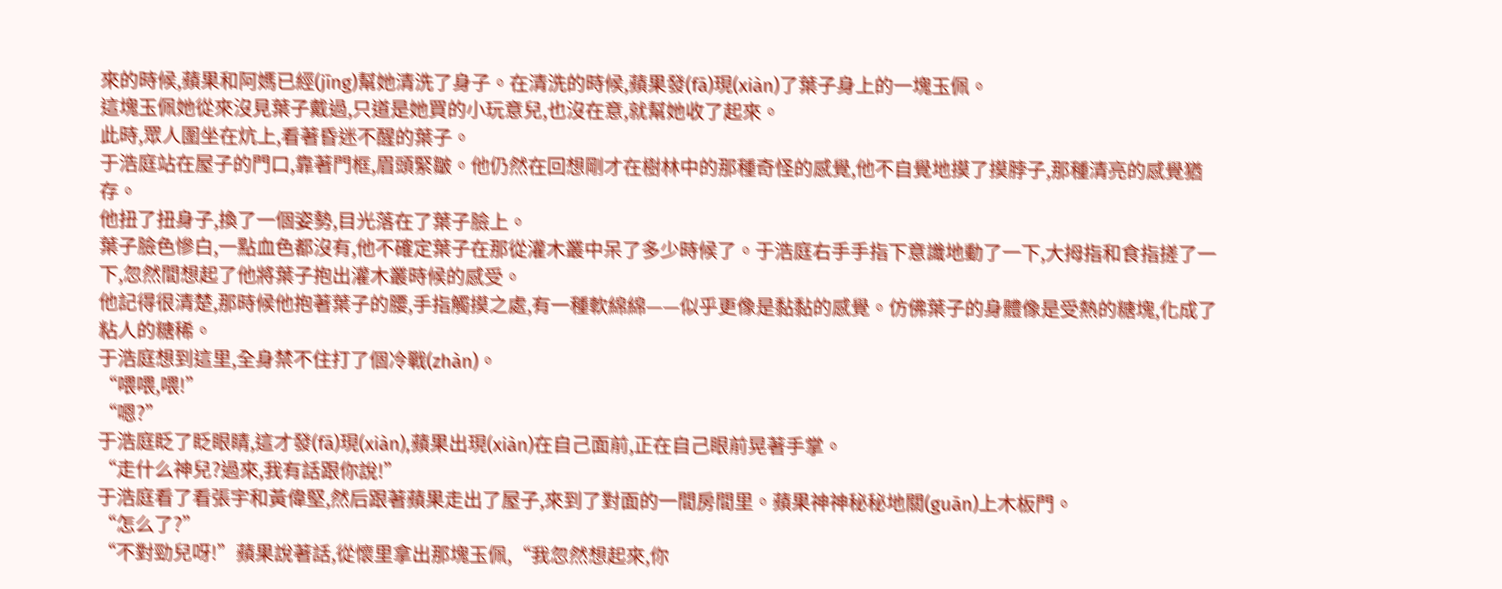來的時候,蘋果和阿媽已經(jīng)幫她清洗了身子。在清洗的時候,蘋果發(fā)現(xiàn)了葉子身上的一塊玉佩。
這塊玉佩她從來沒見葉子戴過,只道是她買的小玩意兒,也沒在意,就幫她收了起來。
此時,眾人圍坐在炕上,看著昏迷不醒的葉子。
于浩庭站在屋子的門口,靠著門框,眉頭緊皺。他仍然在回想剛才在樹林中的那種奇怪的感覺,他不自覺地摸了摸脖子,那種清亮的感覺猶存。
他扭了扭身子,換了一個姿勢,目光落在了葉子臉上。
葉子臉色慘白,一點血色都沒有,他不確定葉子在那從灌木叢中呆了多少時候了。于浩庭右手手指下意識地動了一下,大拇指和食指搓了一下,忽然間想起了他將葉子抱出灌木叢時候的感受。
他記得很清楚,那時候他抱著葉子的腰,手指觸摸之處,有一種軟綿綿——似乎更像是黏黏的感覺。仿佛葉子的身體像是受熱的糖塊,化成了粘人的糖稀。
于浩庭想到這里,全身禁不住打了個冷戰(zhàn)。
“喂喂,喂!”
“嗯?”
于浩庭眨了眨眼睛,這才發(fā)現(xiàn),蘋果出現(xiàn)在自己面前,正在自己眼前晃著手掌。
“走什么神兒?過來,我有話跟你說!”
于浩庭看了看張宇和黃偉堅,然后跟著蘋果走出了屋子,來到了對面的一間房間里。蘋果神神秘秘地關(guān)上木板門。
“怎么了?”
“不對勁兒呀!”蘋果說著話,從懷里拿出那塊玉佩,“我忽然想起來,你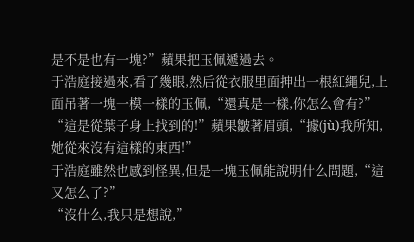是不是也有一塊?”蘋果把玉佩遞過去。
于浩庭接過來,看了幾眼,然后從衣服里面抻出一根紅繩兒,上面吊著一塊一模一樣的玉佩,“還真是一樣,你怎么會有?”
“這是從葉子身上找到的!”蘋果皺著眉頭,“據(jù)我所知,她從來沒有這樣的東西!”
于浩庭雖然也感到怪異,但是一塊玉佩能說明什么問題,“這又怎么了?”
“沒什么,我只是想說,”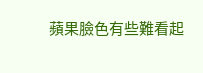蘋果臉色有些難看起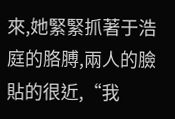來,她緊緊抓著于浩庭的胳膊,兩人的臉貼的很近,“我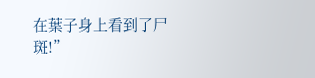在葉子身上看到了尸斑!”